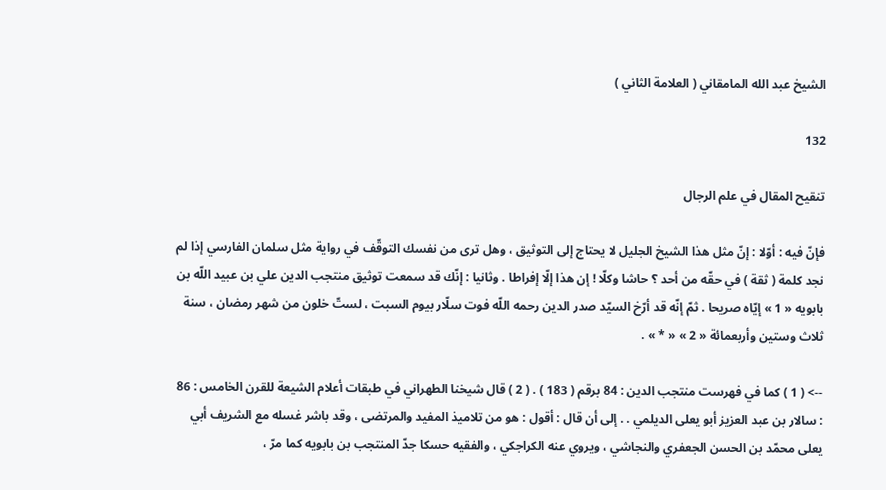الشيخ عبد الله المامقاني ( العلامة الثاني )

132

تنقيح المقال في علم الرجال

فإنّ فيه : أوّلا : إنّ مثل هذا الشيخ الجليل لا يحتاج إلى التوثيق ، وهل ترى من نفسك التوقّف في رواية مثل سلمان الفارسي إذا لم نجد كلمة ( ثقة ) في حقّه من أحد ؟ حاشا وكلّا ! إن هذا إلّا إفراطا . وثانيا : إنّك قد سمعت توثيق منتجب الدين علي بن عبيد اللّه بن بابويه « 1 » إيّاه صريحا . ثمّ إنّه قد أرّخ السيّد صدر الدين رحمه اللّه فوت سلّار بيوم السبت ، لستّ خلون من شهر رمضان ، سنة ثلاث وستين وأربعمائة « 2 » « * » .

--> ( 1 ) كما في فهرست منتجب الدين : 84 برقم ( 183 ) . ( 2 ) قال شيخنا الطهراني في طبقات أعلام الشيعة للقرن الخامس : 86 : سالار بن عبد العزيز أبو يعلى الديلمي . . إلى أن قال : أقول : هو من تلاميذ المفيد والمرتضى ، وقد باشر غسله مع الشريف أبي يعلى محمّد بن الحسن الجعفري والنجاشي ، ويروي عنه الكراجكي ، والفقيه حسكا جدّ المنتجب بن بابويه كما مرّ ،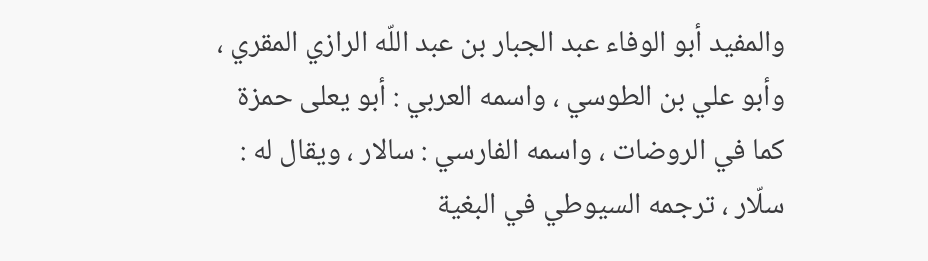والمفيد أبو الوفاء عبد الجبار بن عبد اللّه الرازي المقري ، وأبو علي بن الطوسي ، واسمه العربي : أبو يعلى حمزة كما في الروضات ، واسمه الفارسي : سالار ، ويقال له : سلّار ، ترجمه السيوطي في البغية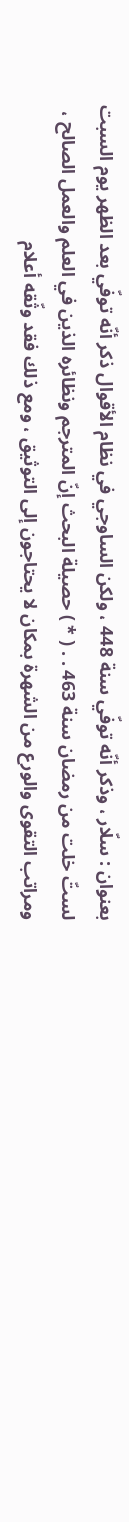بعنوان : سلّار ، وذكر أنّه توفّي سنة 448 ، ولكن الساوجي في نظام الأقوال ذكر أنّه توفّي بعد الظهر يوم السبت لستّ خلت من رمضان سنة 463 . . ( * ) حصيلة البحث إنّ المترجم ونظائره الذين في العلم والعمل الصالح ، ومراتب التقوى والورع من الشهرة بمكان لا يحتاجون إلى التوثيق ، ومع ذلك فقد وثّقه أعلام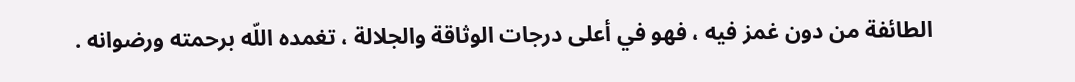الطائفة من دون غمز فيه ، فهو في أعلى درجات الوثاقة والجلالة ، تغمده اللّه برحمته ورضوانه .